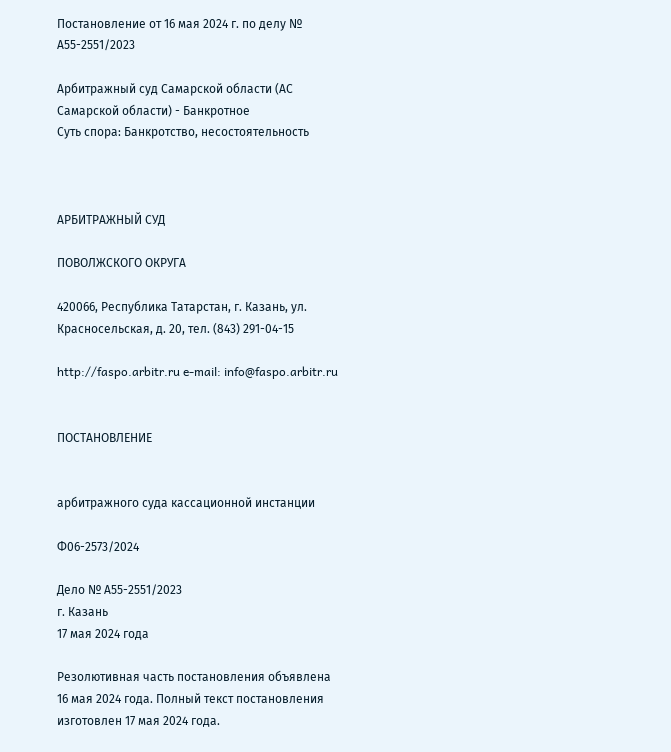Постановление от 16 мая 2024 г. по делу № А55-2551/2023

Арбитражный суд Самарской области (АС Самарской области) - Банкротное
Суть спора: Банкротство, несостоятельность



АРБИТРАЖНЫЙ СУД

ПОВОЛЖСКОГО ОКРУГА

420066, Республика Татарстан, г. Казань, ул. Красносельская, д. 20, тел. (843) 291-04-15

http://faspo.arbitr.ru e-mail: info@faspo.arbitr.ru


ПОСТАНОВЛЕНИЕ


арбитражного суда кассационной инстанции

Ф06-2573/2024

Дело № А55-2551/2023
г. Казань
17 мая 2024 года

Резолютивная часть постановления объявлена 16 мая 2024 года. Полный текст постановления изготовлен 17 мая 2024 года.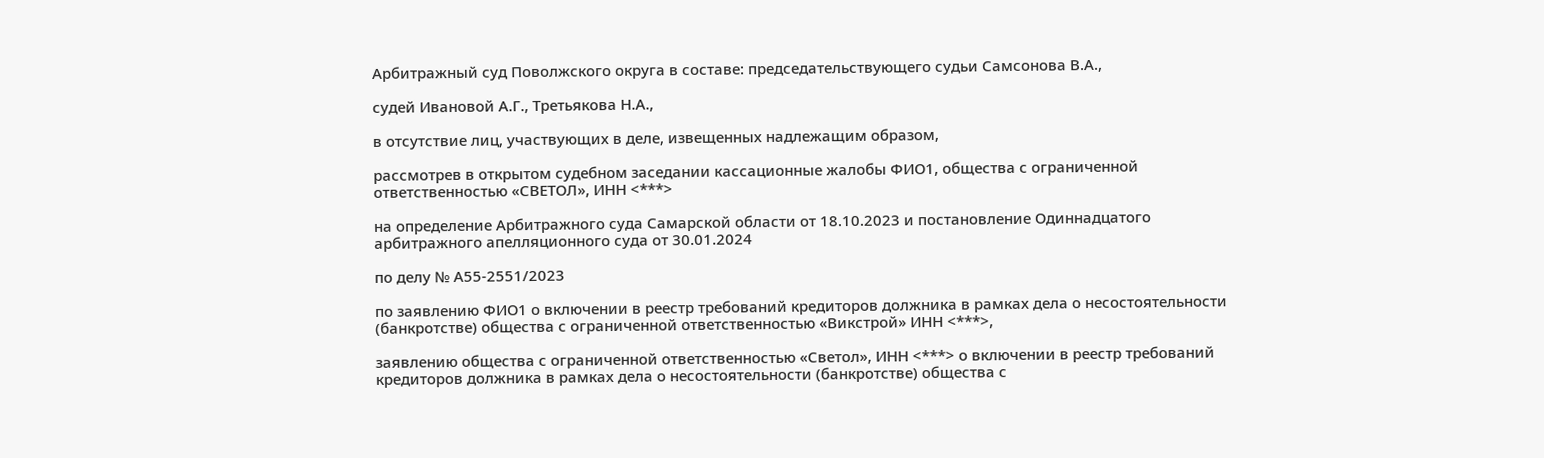Арбитражный суд Поволжского округа в составе: председательствующего судьи Самсонова В.А.,

судей Ивановой А.Г., Третьякова Н.А.,

в отсутствие лиц, участвующих в деле, извещенных надлежащим образом,

рассмотрев в открытом судебном заседании кассационные жалобы ФИО1, общества с ограниченной ответственностью «СВЕТОЛ», ИНН <***>

на определение Арбитражного суда Самарской области от 18.10.2023 и постановление Одиннадцатого арбитражного апелляционного суда от 30.01.2024

по делу № А55-2551/2023

по заявлению ФИО1 о включении в реестр требований кредиторов должника в рамках дела о несостоятельности (банкротстве) общества с ограниченной ответственностью «Викстрой» ИНН <***>,

заявлению общества с ограниченной ответственностью «Светол», ИНН <***> о включении в реестр требований кредиторов должника в рамках дела о несостоятельности (банкротстве) общества с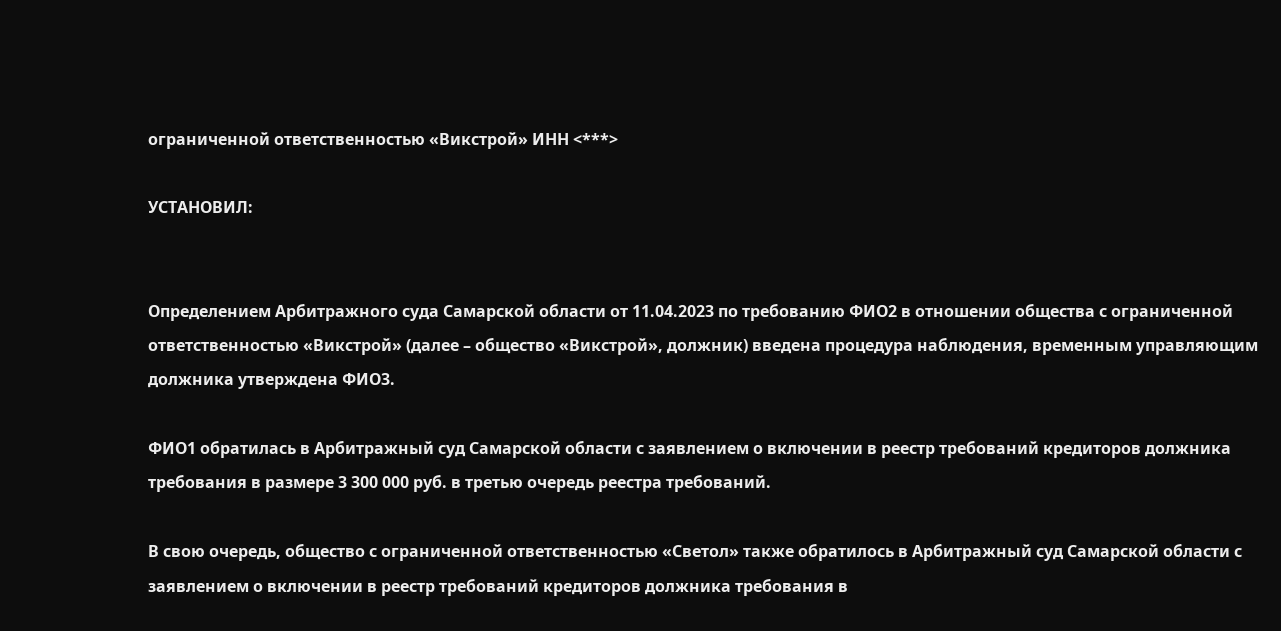ограниченной ответственностью «Викстрой» ИНН <***>

УСТАНОВИЛ:


Определением Арбитражного суда Самарской области от 11.04.2023 по требованию ФИО2 в отношении общества с ограниченной ответственностью «Викстрой» (далее – общество «Викстрой», должник) введена процедура наблюдения, временным управляющим должника утверждена ФИО3.

ФИО1 обратилась в Арбитражный суд Самарской области с заявлением о включении в реестр требований кредиторов должника требования в размере 3 300 000 руб. в третью очередь реестра требований.

В свою очередь, общество с ограниченной ответственностью «Светол» также обратилось в Арбитражный суд Самарской области с заявлением о включении в реестр требований кредиторов должника требования в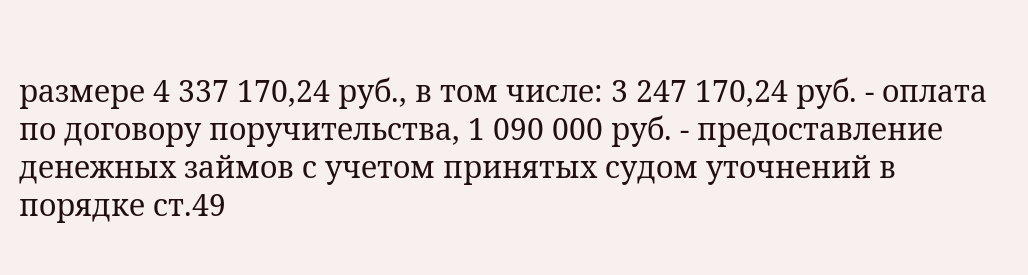размере 4 337 170,24 руб., в том числе: 3 247 170,24 руб. - оплата по договору поручительства, 1 090 000 руб. - предоставление денежных займов с учетом принятых судом уточнений в порядке ст.49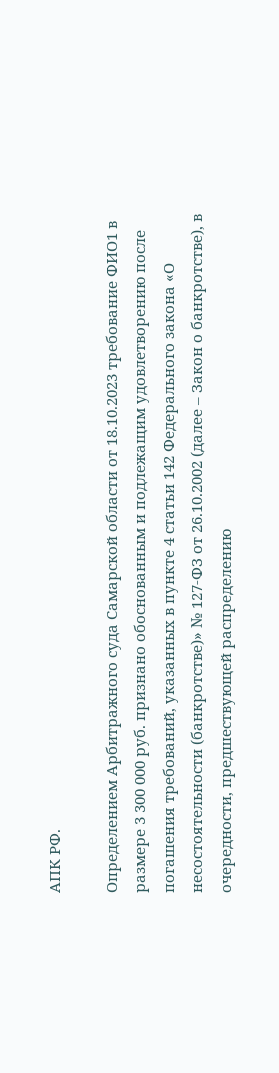АПК РФ.

Определением Арбитражного суда Самарской области от 18.10.2023 требование ФИО1 в размере 3 300 000 руб. признано обоснованным и подлежащим удовлетворению после погашения требований, указанных в пункте 4 статьи 142 Федерального закона «О несостоятельности (банкротстве)» № 127-ФЗ от 26.10.2002 (далее – Закон о банкротстве), в очередности, предшествующей распределению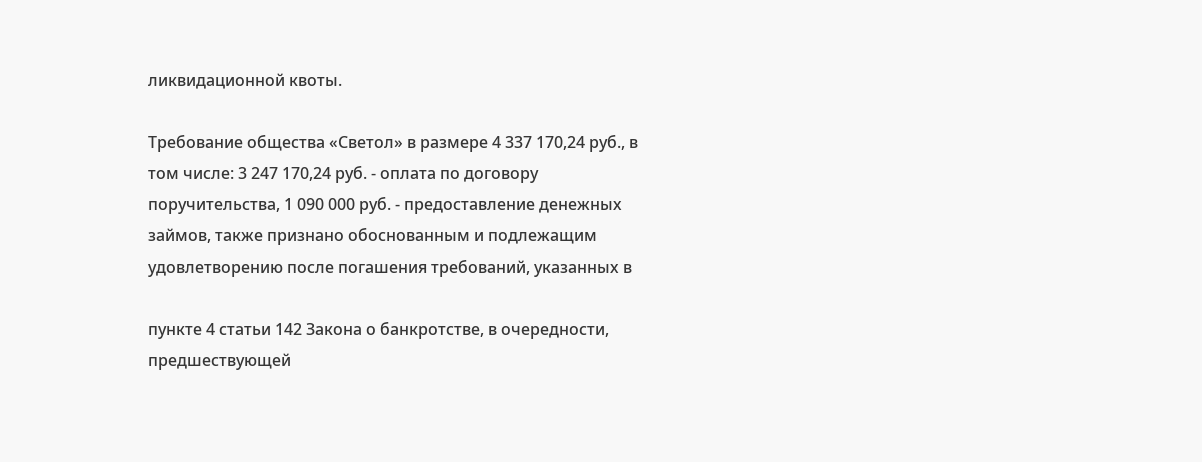ликвидационной квоты.

Требование общества «Светол» в размере 4 337 170,24 руб., в том числе: 3 247 170,24 руб. - оплата по договору поручительства, 1 090 000 руб. - предоставление денежных займов, также признано обоснованным и подлежащим удовлетворению после погашения требований, указанных в

пункте 4 статьи 142 Закона о банкротстве, в очередности, предшествующей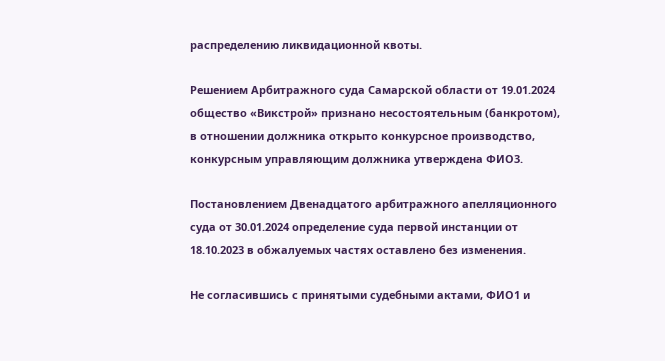распределению ликвидационной квоты.

Решением Арбитражного суда Самарской области от 19.01.2024 общество «Викстрой» признано несостоятельным (банкротом), в отношении должника открыто конкурсное производство, конкурсным управляющим должника утверждена ФИО3.

Постановлением Двенадцатого арбитражного апелляционного суда от 30.01.2024 определение суда первой инстанции от 18.10.2023 в обжалуемых частях оставлено без изменения.

Не согласившись с принятыми судебными актами, ФИО1 и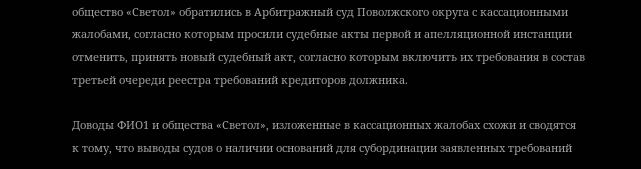общество «Светол» обратились в Арбитражный суд Поволжского округа с кассационными жалобами, согласно которым просили судебные акты первой и апелляционной инстанции отменить, принять новый судебный акт, согласно которым включить их требования в состав третьей очереди реестра требований кредиторов должника.

Доводы ФИО1 и общества «Светол», изложенные в кассационных жалобах схожи и сводятся к тому, что выводы судов о наличии оснований для субординации заявленных требований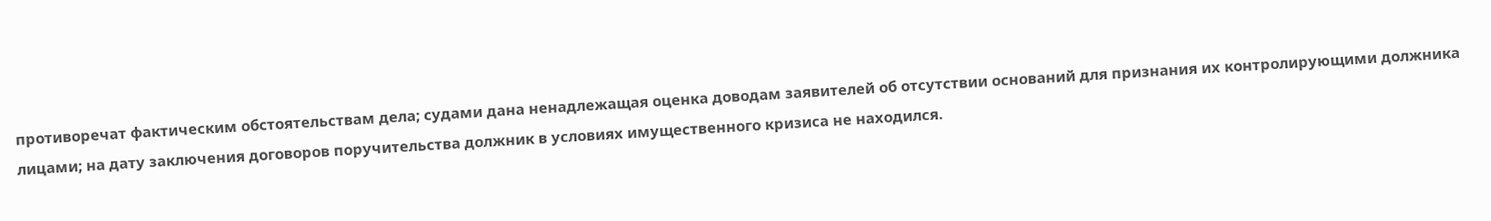противоречат фактическим обстоятельствам дела; судами дана ненадлежащая оценка доводам заявителей об отсутствии оснований для признания их контролирующими должника лицами; на дату заключения договоров поручительства должник в условиях имущественного кризиса не находился.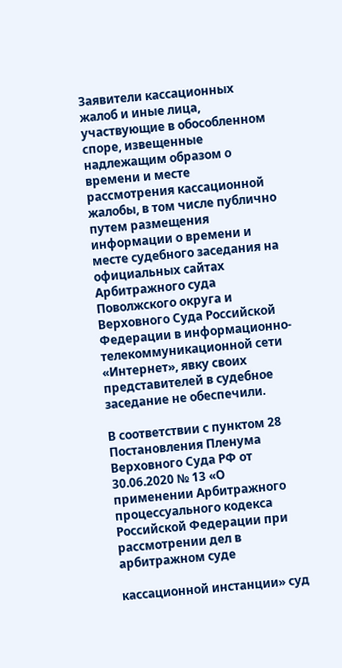Заявители кассационных жалоб и иные лица, участвующие в обособленном споре, извещенные надлежащим образом о времени и месте рассмотрения кассационной жалобы, в том числе публично путем размещения информации о времени и месте судебного заседания на официальных сайтах Арбитражного суда Поволжского округа и Верховного Суда Российской Федерации в информационно-телекоммуникационной сети «Интернет», явку своих представителей в судебное заседание не обеспечили.

В соответствии с пунктом 28 Постановления Пленума Верховного Суда РФ от 30.06.2020 № 13 «О применении Арбитражного процессуального кодекса Российской Федерации при рассмотрении дел в арбитражном суде

кассационной инстанции» суд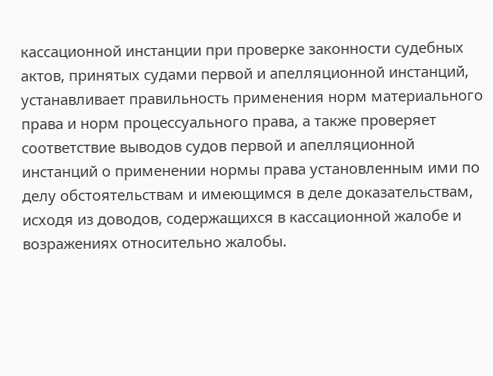кассационной инстанции при проверке законности судебных актов, принятых судами первой и апелляционной инстанций, устанавливает правильность применения норм материального права и норм процессуального права, а также проверяет соответствие выводов судов первой и апелляционной инстанций о применении нормы права установленным ими по делу обстоятельствам и имеющимся в деле доказательствам, исходя из доводов, содержащихся в кассационной жалобе и возражениях относительно жалобы.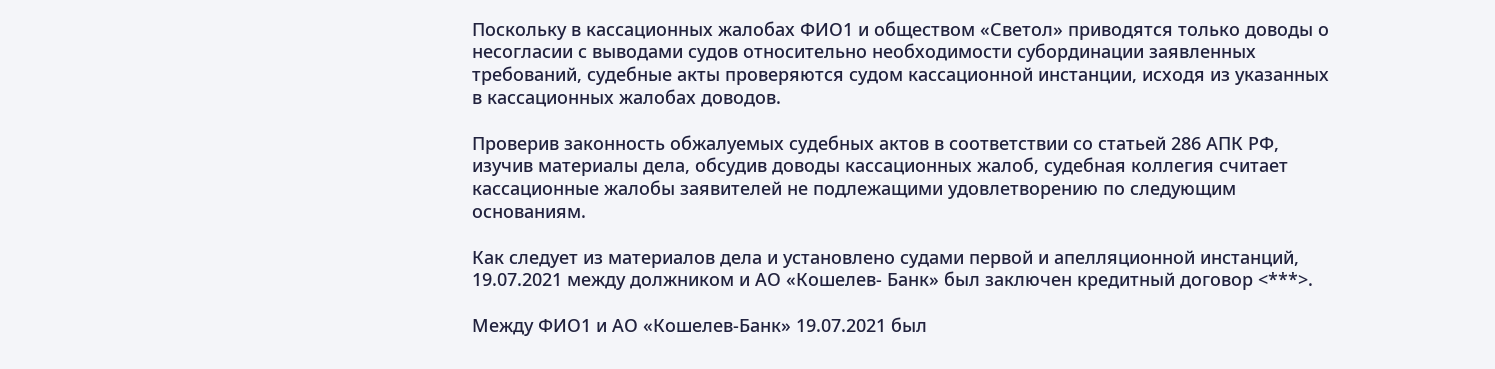Поскольку в кассационных жалобах ФИО1 и обществом «Светол» приводятся только доводы о несогласии с выводами судов относительно необходимости субординации заявленных требований, судебные акты проверяются судом кассационной инстанции, исходя из указанных в кассационных жалобах доводов.

Проверив законность обжалуемых судебных актов в соответствии со статьей 286 АПК РФ, изучив материалы дела, обсудив доводы кассационных жалоб, судебная коллегия считает кассационные жалобы заявителей не подлежащими удовлетворению по следующим основаниям.

Как следует из материалов дела и установлено судами первой и апелляционной инстанций, 19.07.2021 между должником и АО «Кошелев- Банк» был заключен кредитный договор <***>.

Между ФИО1 и АО «Кошелев-Банк» 19.07.2021 был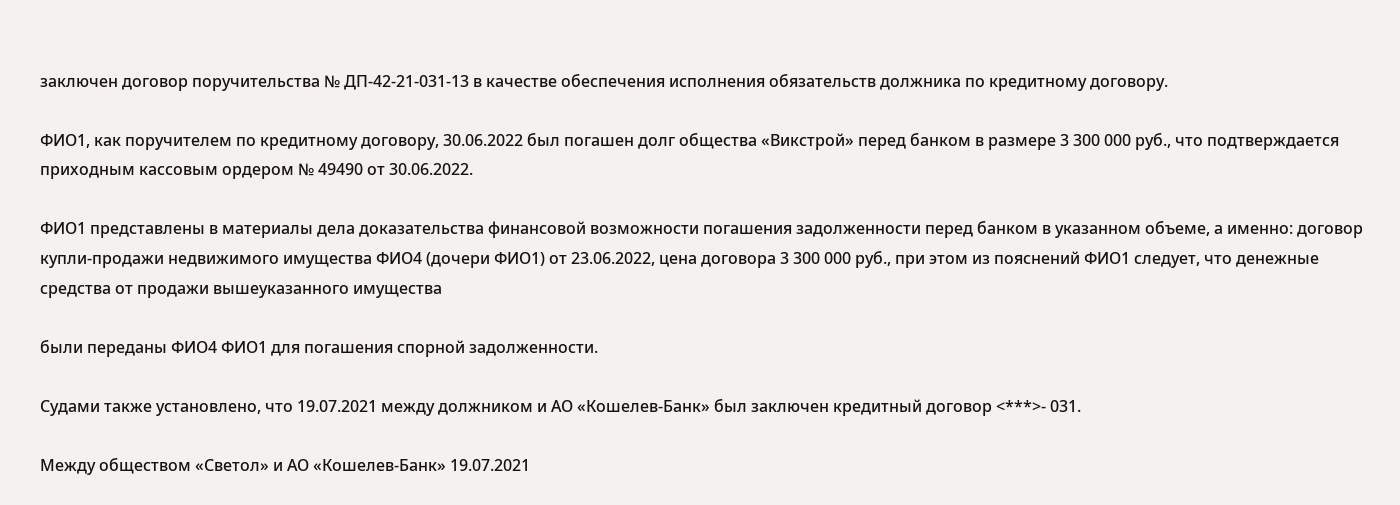заключен договор поручительства № ДП-42-21-031-13 в качестве обеспечения исполнения обязательств должника по кредитному договору.

ФИО1, как поручителем по кредитному договору, 30.06.2022 был погашен долг общества «Викстрой» перед банком в размере 3 300 000 руб., что подтверждается приходным кассовым ордером № 49490 от 30.06.2022.

ФИО1 представлены в материалы дела доказательства финансовой возможности погашения задолженности перед банком в указанном объеме, а именно: договор купли-продажи недвижимого имущества ФИО4 (дочери ФИО1) от 23.06.2022, цена договора 3 300 000 руб., при этом из пояснений ФИО1 следует, что денежные средства от продажи вышеуказанного имущества

были переданы ФИО4 ФИО1 для погашения спорной задолженности.

Судами также установлено, что 19.07.2021 между должником и АО «Кошелев-Банк» был заключен кредитный договор <***>- 031.

Между обществом «Светол» и АО «Кошелев-Банк» 19.07.2021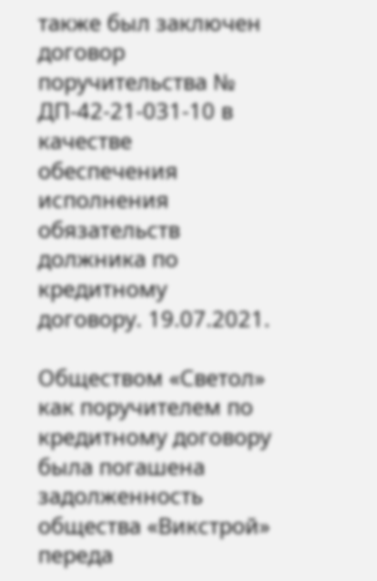также был заключен договор поручительства № ДП-42-21-031-10 в качестве обеспечения исполнения обязательств должника по кредитному договору. 19.07.2021.

Обществом «Светол» как поручителем по кредитному договору была погашена задолженность общества «Викстрой» переда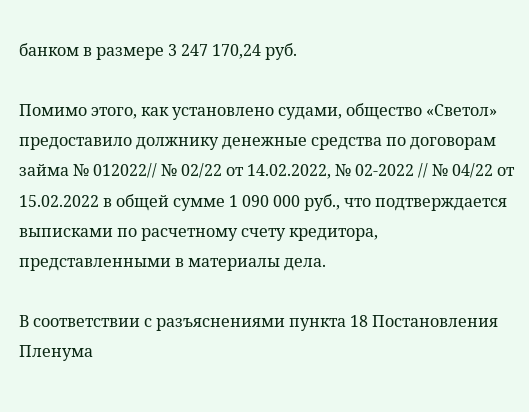банком в размере 3 247 170,24 руб.

Помимо этого, как установлено судами, общество «Светол» предоставило должнику денежные средства по договорам займа № 012022// № 02/22 от 14.02.2022, № 02-2022 // № 04/22 от 15.02.2022 в общей сумме 1 090 000 руб., что подтверждается выписками по расчетному счету кредитора, представленными в материалы дела.

В соответствии с разъяснениями пункта 18 Постановления Пленума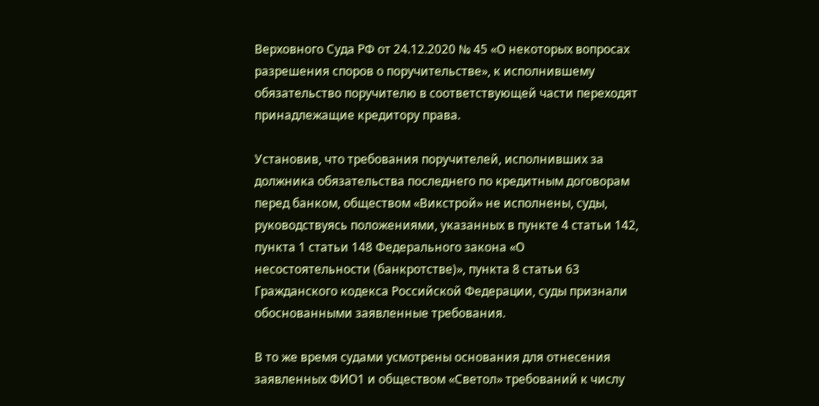Верховного Суда РФ от 24.12.2020 № 45 «О некоторых вопросах разрешения споров о поручительстве», к исполнившему обязательство поручителю в соответствующей части переходят принадлежащие кредитору права.

Установив, что требования поручителей, исполнивших за должника обязательства последнего по кредитным договорам перед банком, обществом «Викстрой» не исполнены, суды, руководствуясь положениями, указанных в пункте 4 статьи 142, пункта 1 статьи 148 Федерального закона «О несостоятельности (банкротстве)», пункта 8 статьи 63 Гражданского кодекса Российской Федерации, суды признали обоснованными заявленные требования.

В то же время судами усмотрены основания для отнесения заявленных ФИО1 и обществом «Светол» требований к числу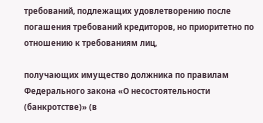требований, подлежащих удовлетворению после погашения требований кредиторов, но приоритетно по отношению к требованиям лиц,

получающих имущество должника по правилам Федерального закона «О несостоятельности (банкротстве)» (в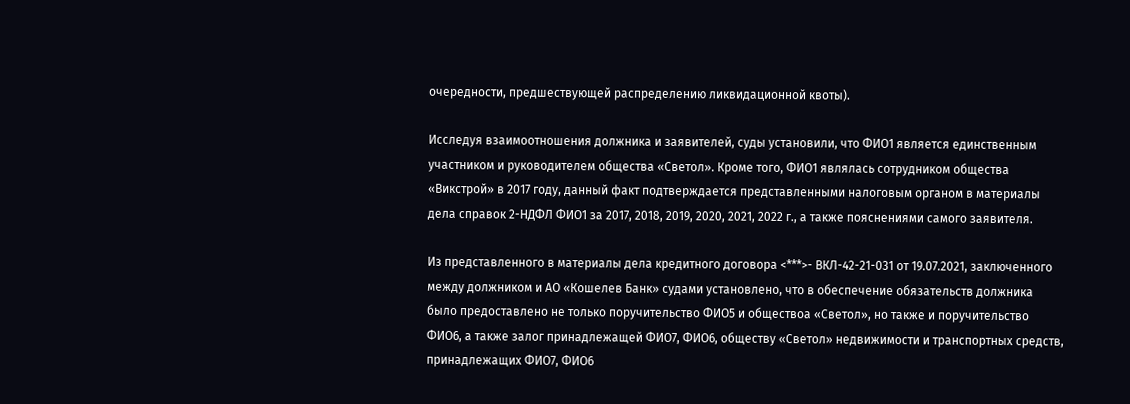очередности, предшествующей распределению ликвидационной квоты).

Исследуя взаимоотношения должника и заявителей, суды установили, что ФИО1 является единственным участником и руководителем общества «Светол». Кроме того, ФИО1 являлась сотрудником общества «Викстрой» в 2017 году, данный факт подтверждается представленными налоговым органом в материалы дела справок 2-НДФЛ ФИО1 за 2017, 2018, 2019, 2020, 2021, 2022 г., а также пояснениями самого заявителя.

Из представленного в материалы дела кредитного договора <***>- ВКЛ-42-21-031 от 19.07.2021, заключенного между должником и АО «Кошелев Банк» судами установлено, что в обеспечение обязательств должника было предоставлено не только поручительство ФИО5 и обществоа «Светол», но также и поручительство ФИО6, а также залог принадлежащей ФИО7, ФИО6, обществу «Светол» недвижимости и транспортных средств, принадлежащих ФИО7, ФИО6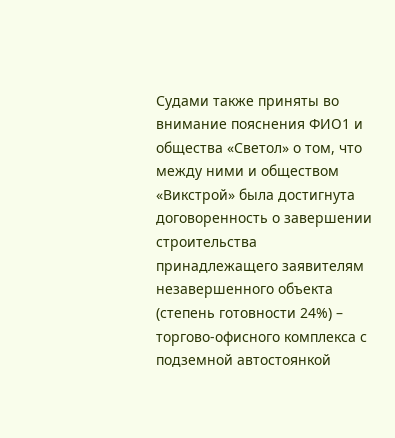Судами также приняты во внимание пояснения ФИО1 и общества «Светол» о том, что между ними и обществом «Викстрой» была достигнута договоренность о завершении строительства принадлежащего заявителям незавершенного объекта (степень готовности 24%) – торгово-офисного комплекса с подземной автостоянкой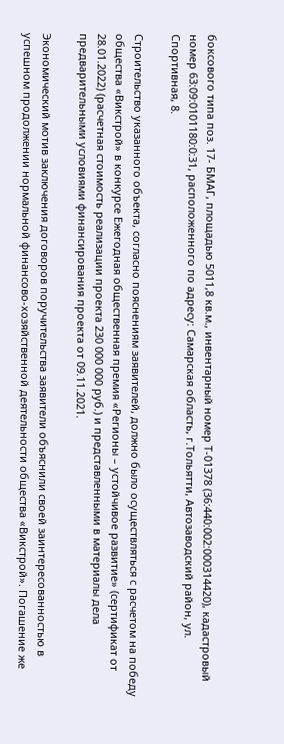боксового типа поз. 17- БМАГ, площадью 5011,8 кв.м., инвентарный номер Т-01378 (36:440:002:000314420), кадастровый номер 63:09:0101180:0:31, расположенного по адресу: Самарская область, г.Тольятти, Автозаводский район, ул. Спортивная, 8.

Строительство указанного объекта, согласно пояснениям заявителей, должно было осуществляться с расчетом на победу общества «Викстрой» в конкурсе Ежегодная общественная премия «Регионы – устойчивое развитие» (сертификат от 28.01.2022) (расчетная стоимость реализации проекта 230 000 000 руб.) и представленными в материалы дела предварительными условиями финансирования проекта от 09.11.2021.

Экономический мотив заключения договоров поручительства заявители объяснили своей заинтересованностью в успешном продолжении нормальной финансово-хозяйственной деятельности общества «Викстрой». Погашение же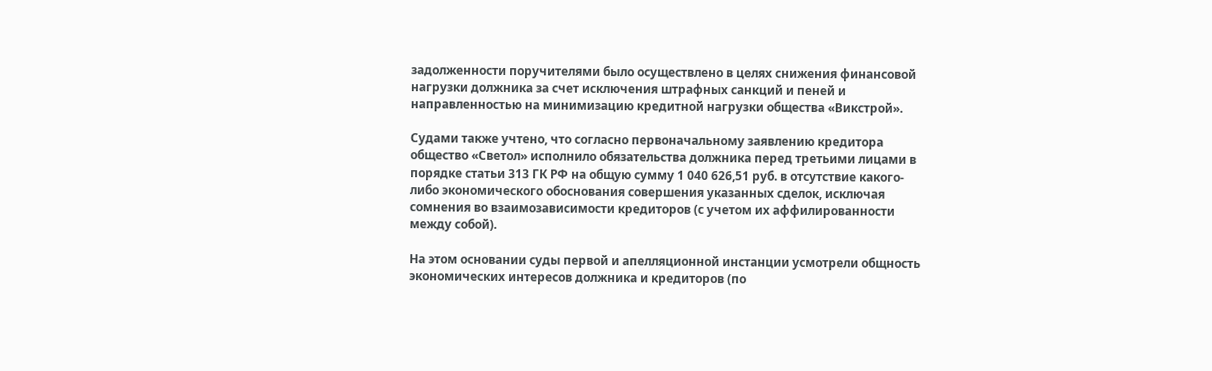задолженности поручителями было осуществлено в целях снижения финансовой нагрузки должника за счет исключения штрафных санкций и пеней и направленностью на минимизацию кредитной нагрузки общества «Викстрой».

Судами также учтено, что согласно первоначальному заявлению кредитора общество «Светол» исполнило обязательства должника перед третьими лицами в порядке статьи 313 ГК РФ на общую сумму 1 040 626,51 руб. в отсутствие какого-либо экономического обоснования совершения указанных сделок, исключая сомнения во взаимозависимости кредиторов (с учетом их аффилированности между собой).

На этом основании суды первой и апелляционной инстанции усмотрели общность экономических интересов должника и кредиторов (по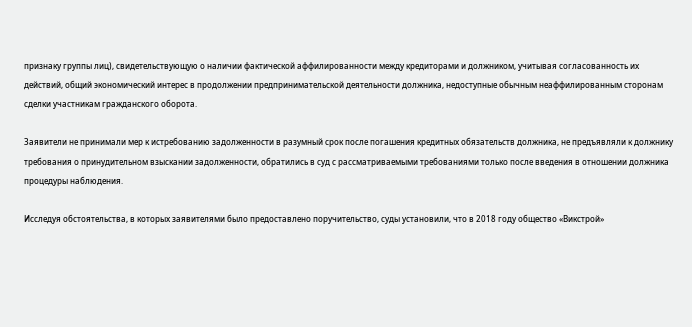признаку группы лиц), свидетельствующую о наличии фактической аффилированности между кредиторами и должником, учитывая согласованность их действий, общий экономический интерес в продолжении предпринимательской деятельности должника, недоступные обычным неаффилированным сторонам сделки участникам гражданского оборота.

Заявители не принимали мер к истребованию задолженности в разумный срок после погашения кредитных обязательств должника, не предъявляли к должнику требования о принудительном взыскании задолженности, обратились в суд с рассматриваемыми требованиями только после введения в отношении должника процедуры наблюдения.

Исследуя обстоятельства, в которых заявителями было предоставлено поручительство, суды установили, что в 2018 году общество «Викстрой»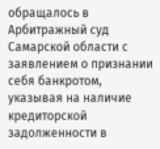обращалось в Арбитражный суд Самарской области с заявлением о признании себя банкротом, указывая на наличие кредиторской задолженности в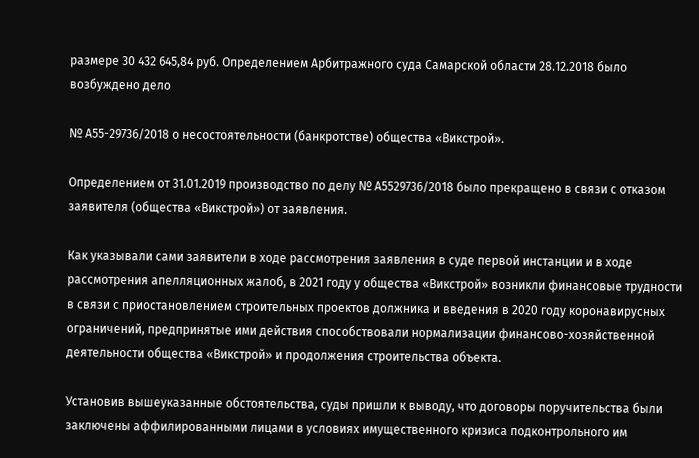размере 30 432 645,84 руб. Определением Арбитражного суда Самарской области 28.12.2018 было возбуждено дело

№ А55-29736/2018 о несостоятельности (банкротстве) общества «Викстрой».

Определением от 31.01.2019 производство по делу № А5529736/2018 было прекращено в связи с отказом заявителя (общества «Викстрой») от заявления.

Как указывали сами заявители в ходе рассмотрения заявления в суде первой инстанции и в ходе рассмотрения апелляционных жалоб, в 2021 году у общества «Викстрой» возникли финансовые трудности в связи с приостановлением строительных проектов должника и введения в 2020 году коронавирусных ограничений, предпринятые ими действия способствовали нормализации финансово-хозяйственной деятельности общества «Викстрой» и продолжения строительства объекта.

Установив вышеуказанные обстоятельства, суды пришли к выводу, что договоры поручительства были заключены аффилированными лицами в условиях имущественного кризиса подконтрольного им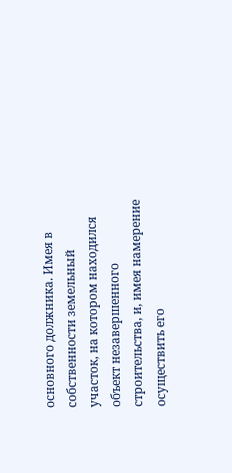основного должника. Имея в собственности земельный участок, на котором находился объект незавершенного строительства, и, имея намерение осуществить его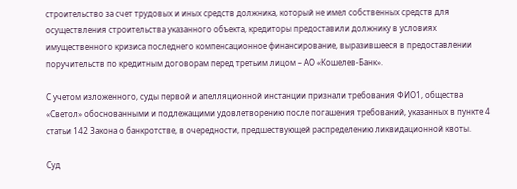строительство за счет трудовых и иных средств должника, который не имел собственных средств для осуществления строительства указанного объекта, кредиторы предоставили должнику в условиях имущественного кризиса последнего компенсационное финансирование, выразившееся в предоставлении поручительств по кредитным договорам перед третьим лицом – АО «Кошелев-Банк».

С учетом изложенного, суды первой и апелляционной инстанции признали требования ФИО1, общества «Светол» обоснованными и подлежащими удовлетворению после погашения требований, указанных в пункте 4 статьи 142 Закона о банкротстве, в очередности, предшествующей распределению ликвидационной квоты.

Суд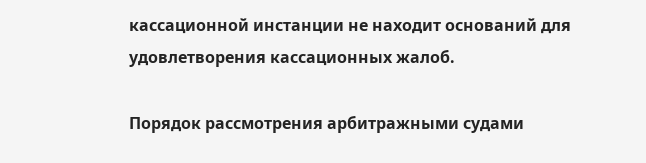кассационной инстанции не находит оснований для удовлетворения кассационных жалоб.

Порядок рассмотрения арбитражными судами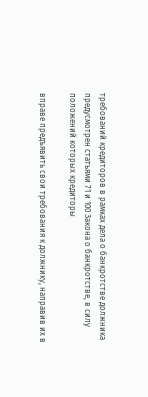требований кредиторов в рамках дела о банкротстве должника предусмотрен статьями 71 и 100 Закона о банкротстве, в силу положений которых кредиторы

вправе предъявить свои требования к должнику, направив их в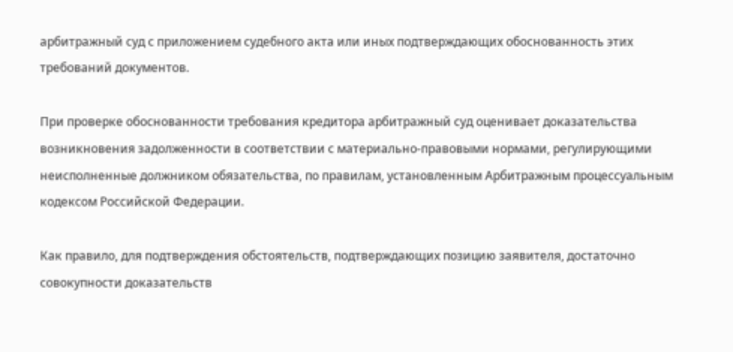арбитражный суд с приложением судебного акта или иных подтверждающих обоснованность этих требований документов.

При проверке обоснованности требования кредитора арбитражный суд оценивает доказательства возникновения задолженности в соответствии с материально-правовыми нормами, регулирующими неисполненные должником обязательства, по правилам, установленным Арбитражным процессуальным кодексом Российской Федерации.

Как правило, для подтверждения обстоятельств, подтверждающих позицию заявителя, достаточно совокупности доказательств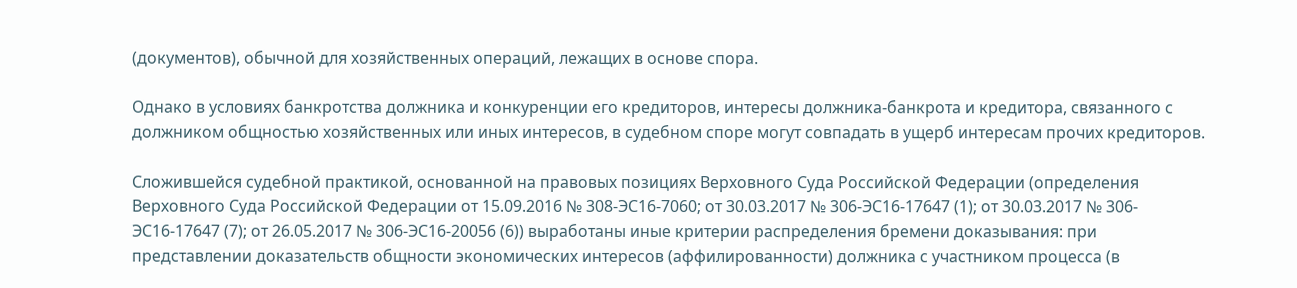(документов), обычной для хозяйственных операций, лежащих в основе спора.

Однако в условиях банкротства должника и конкуренции его кредиторов, интересы должника-банкрота и кредитора, связанного с должником общностью хозяйственных или иных интересов, в судебном споре могут совпадать в ущерб интересам прочих кредиторов.

Сложившейся судебной практикой, основанной на правовых позициях Верховного Суда Российской Федерации (определения Верховного Суда Российской Федерации от 15.09.2016 № 308-ЭС16-7060; от 30.03.2017 № 306-ЭС16-17647 (1); от 30.03.2017 № 306-ЭС16-17647 (7); от 26.05.2017 № 306-ЭС16-20056 (6)) выработаны иные критерии распределения бремени доказывания: при представлении доказательств общности экономических интересов (аффилированности) должника с участником процесса (в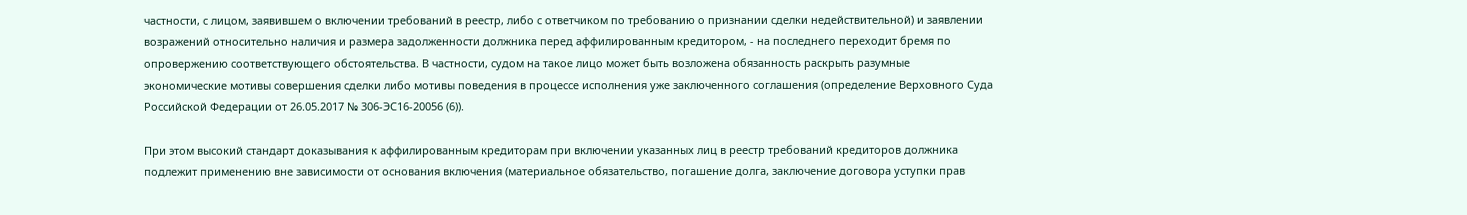частности, с лицом, заявившем о включении требований в реестр, либо с ответчиком по требованию о признании сделки недействительной) и заявлении возражений относительно наличия и размера задолженности должника перед аффилированным кредитором, - на последнего переходит бремя по опровержению соответствующего обстоятельства. В частности, судом на такое лицо может быть возложена обязанность раскрыть разумные экономические мотивы совершения сделки либо мотивы поведения в процессе исполнения уже заключенного соглашения (определение Верховного Суда Российской Федерации от 26.05.2017 № 306-ЭС16-20056 (6)).

При этом высокий стандарт доказывания к аффилированным кредиторам при включении указанных лиц в реестр требований кредиторов должника подлежит применению вне зависимости от основания включения (материальное обязательство, погашение долга, заключение договора уступки прав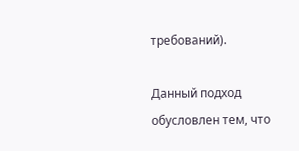требований).

Данный подход обусловлен тем, что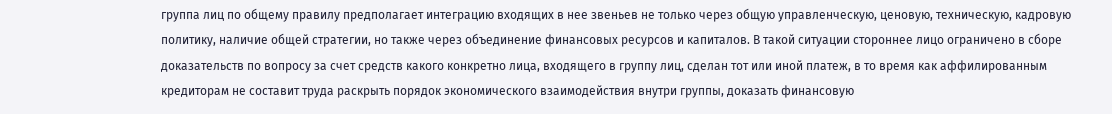группа лиц по общему правилу предполагает интеграцию входящих в нее звеньев не только через общую управленческую, ценовую, техническую, кадровую политику, наличие общей стратегии, но также через объединение финансовых ресурсов и капиталов. В такой ситуации стороннее лицо ограничено в сборе доказательств по вопросу за счет средств какого конкретно лица, входящего в группу лиц, сделан тот или иной платеж, в то время как аффилированным кредиторам не составит труда раскрыть порядок экономического взаимодействия внутри группы, доказать финансовую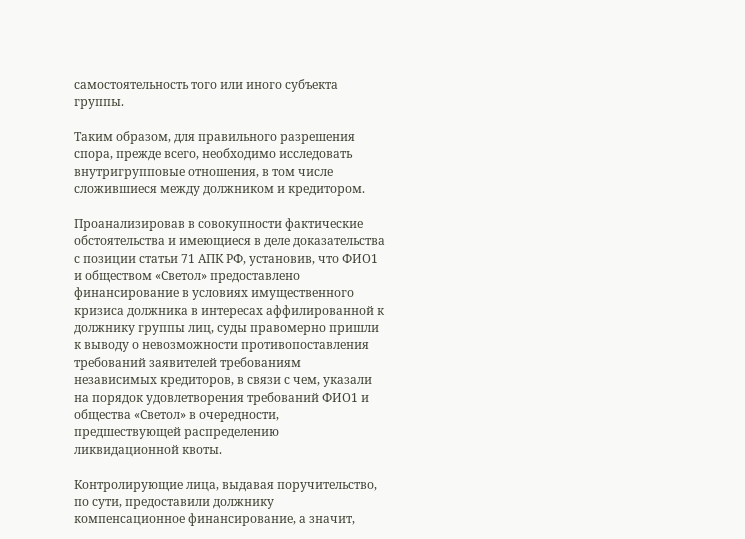самостоятельность того или иного субъекта группы.

Таким образом, для правильного разрешения спора, прежде всего, необходимо исследовать внутригрупповые отношения, в том числе сложившиеся между должником и кредитором.

Проанализировав в совокупности фактические обстоятельства и имеющиеся в деле доказательства с позиции статьи 71 АПК РФ, установив, что ФИО1 и обществом «Светол» предоставлено финансирование в условиях имущественного кризиса должника в интересах аффилированной к должнику группы лиц, суды правомерно пришли к выводу о невозможности противопоставления требований заявителей требованиям независимых кредиторов, в связи с чем, указали на порядок удовлетворения требований ФИО1 и общества «Светол» в очередности, предшествующей распределению ликвидационной квоты.

Контролирующие лица, выдавая поручительство, по сути, предоставили должнику компенсационное финансирование, а значит,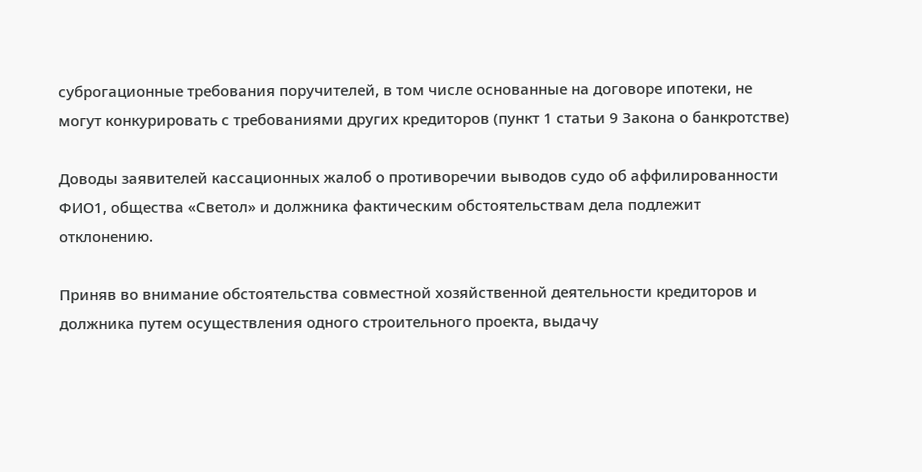суброгационные требования поручителей, в том числе основанные на договоре ипотеки, не могут конкурировать с требованиями других кредиторов (пункт 1 статьи 9 Закона о банкротстве)

Доводы заявителей кассационных жалоб о противоречии выводов судо об аффилированности ФИО1, общества «Светол» и должника фактическим обстоятельствам дела подлежит отклонению.

Приняв во внимание обстоятельства совместной хозяйственной деятельности кредиторов и должника путем осуществления одного строительного проекта, выдачу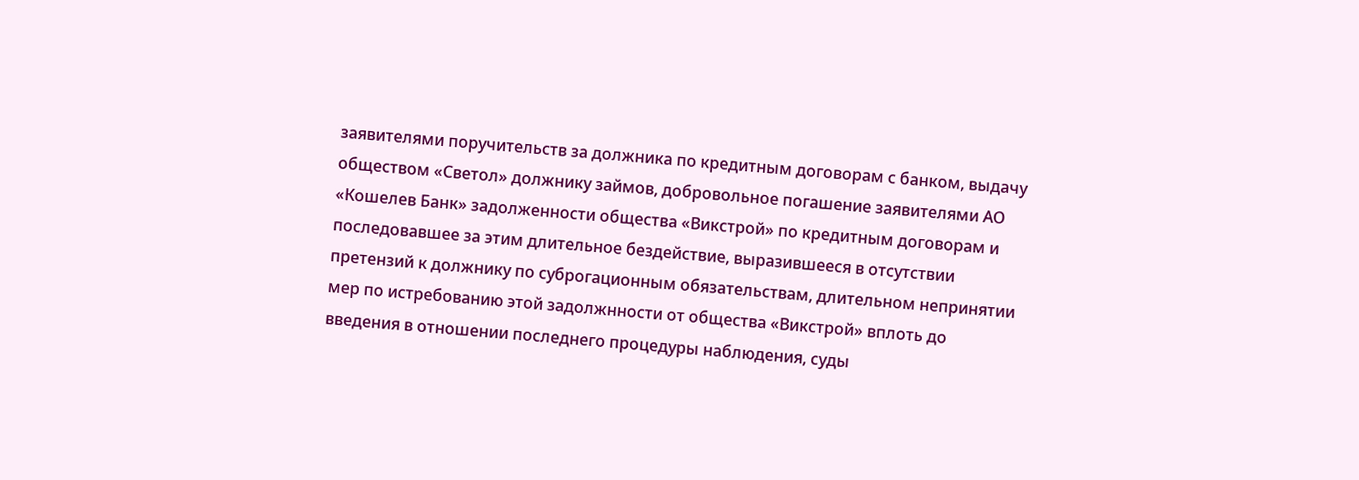заявителями поручительств за должника по кредитным договорам с банком, выдачу обществом «Светол» должнику займов, добровольное погашение заявителями АО «Кошелев Банк» задолженности общества «Викстрой» по кредитным договорам и последовавшее за этим длительное бездействие, выразившееся в отсутствии претензий к должнику по суброгационным обязательствам, длительном непринятии мер по истребованию этой задолжнности от общества «Викстрой» вплоть до введения в отношении последнего процедуры наблюдения, суды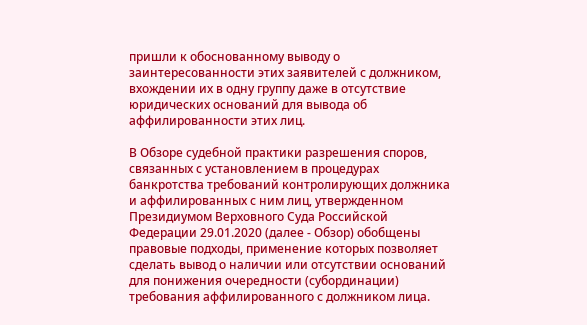пришли к обоснованному выводу о заинтересованности этих заявителей с должником, вхождении их в одну группу даже в отсутствие юридических оснований для вывода об аффилированности этих лиц.

В Обзоре судебной практики разрешения споров, связанных с установлением в процедурах банкротства требований контролирующих должника и аффилированных с ним лиц, утвержденном Президиумом Верховного Суда Российской Федерации 29.01.2020 (далее - Обзор) обобщены правовые подходы, применение которых позволяет сделать вывод о наличии или отсутствии оснований для понижения очередности (субординации) требования аффилированного с должником лица.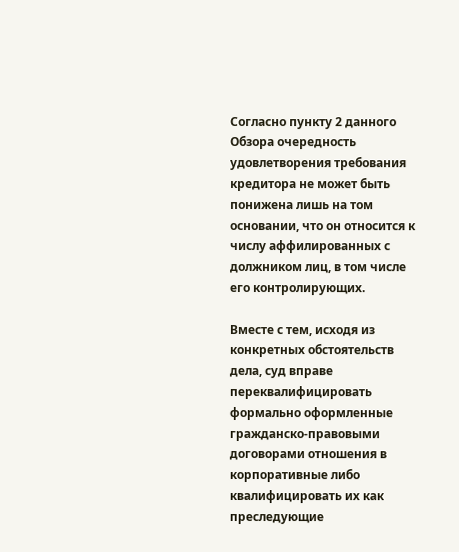Согласно пункту 2 данного Обзора очередность удовлетворения требования кредитора не может быть понижена лишь на том основании, что он относится к числу аффилированных с должником лиц, в том числе его контролирующих.

Вместе с тем, исходя из конкретных обстоятельств дела, суд вправе переквалифицировать формально оформленные гражданско-правовыми договорами отношения в корпоративные либо квалифицировать их как преследующие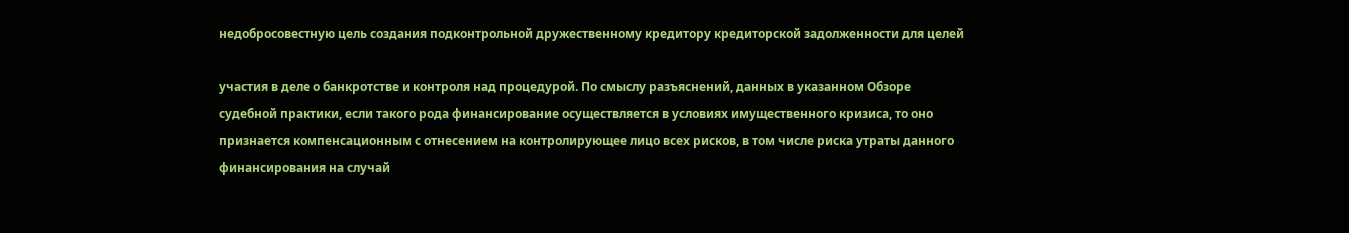недобросовестную цель создания подконтрольной дружественному кредитору кредиторской задолженности для целей

участия в деле о банкротстве и контроля над процедурой. По смыслу разъяснений, данных в указанном Обзоре судебной практики, если такого рода финансирование осуществляется в условиях имущественного кризиса, то оно признается компенсационным с отнесением на контролирующее лицо всех рисков, в том числе риска утраты данного финансирования на случай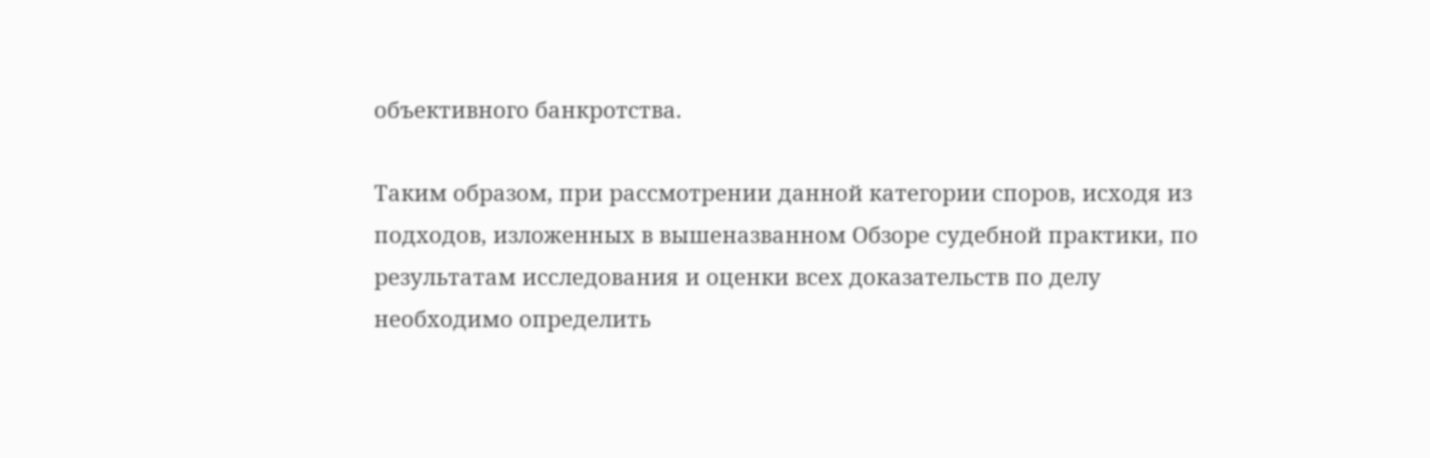объективного банкротства.

Таким образом, при рассмотрении данной категории споров, исходя из подходов, изложенных в вышеназванном Обзоре судебной практики, по результатам исследования и оценки всех доказательств по делу необходимо определить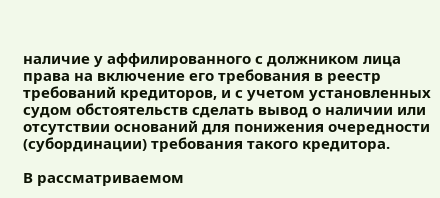наличие у аффилированного с должником лица права на включение его требования в реестр требований кредиторов, и с учетом установленных судом обстоятельств сделать вывод о наличии или отсутствии оснований для понижения очередности (субординации) требования такого кредитора.

В рассматриваемом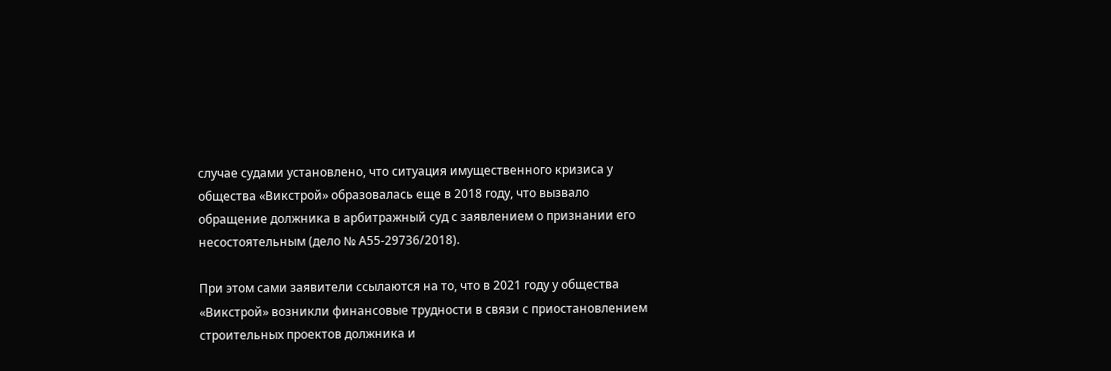случае судами установлено, что ситуация имущественного кризиса у общества «Викстрой» образовалась еще в 2018 году, что вызвало обращение должника в арбитражный суд с заявлением о признании его несостоятельным (дело № А55-29736/2018).

При этом сами заявители ссылаются на то, что в 2021 году у общества «Викстрой» возникли финансовые трудности в связи с приостановлением строительных проектов должника и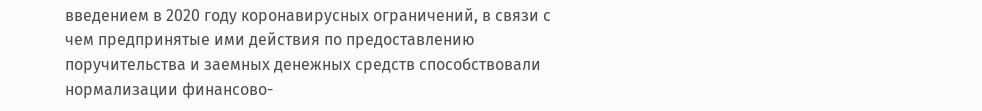введением в 2020 году коронавирусных ограничений, в связи с чем предпринятые ими действия по предоставлению поручительства и заемных денежных средств способствовали нормализации финансово-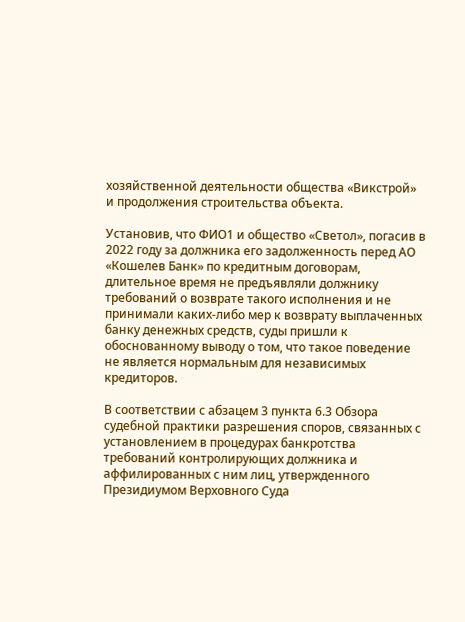хозяйственной деятельности общества «Викстрой» и продолжения строительства объекта.

Установив, что ФИО1 и общество «Светол», погасив в 2022 году за должника его задолженность перед АО «Кошелев Банк» по кредитным договорам, длительное время не предъявляли должнику требований о возврате такого исполнения и не принимали каких-либо мер к возврату выплаченных банку денежных средств, суды пришли к обоснованному выводу о том, что такое поведение не является нормальным для независимых кредиторов.

В соответствии с абзацем 3 пункта 6.3 Обзора судебной практики разрешения споров, связанных с установлением в процедурах банкротства требований контролирующих должника и аффилированных с ним лиц, утвержденного Президиумом Верховного Суда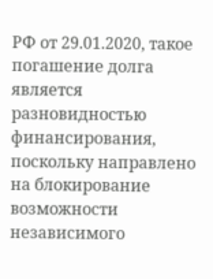РФ от 29.01.2020, такое погашение долга является разновидностью финансирования, поскольку направлено на блокирование возможности независимого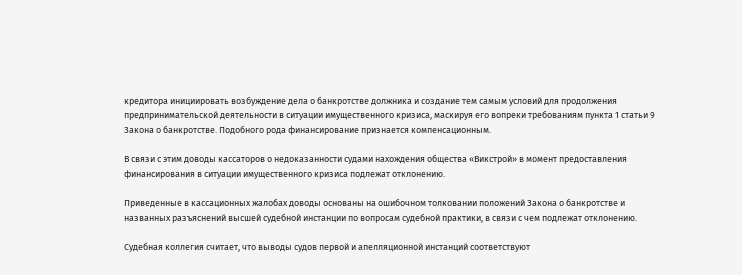кредитора инициировать возбуждение дела о банкротстве должника и создание тем самым условий для продолжения предпринимательской деятельности в ситуации имущественного кризиса, маскируя его вопреки требованиям пункта 1 статьи 9 Закона о банкротстве. Подобного рода финансирование признается компенсационным.

В связи с этим доводы кассаторов о недоказанности судами нахождения общества «Викстрой» в момент предоставления финансирования в ситуации имущественного кризиса подлежат отклонению.

Приведенные в кассационных жалобах доводы основаны на ошибочном толковании положений Закона о банкротстве и названных разъяснений высшей судебной инстанции по вопросам судебной практики, в связи с чем подлежат отклонению.

Судебная коллегия считает, что выводы судов первой и апелляционной инстанций соответствуют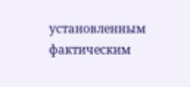установленным фактическим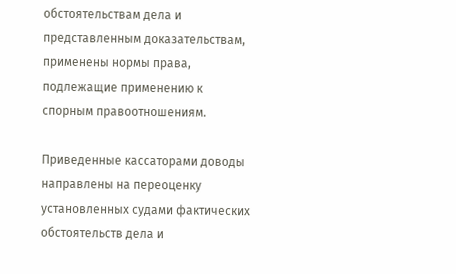обстоятельствам дела и представленным доказательствам, применены нормы права, подлежащие применению к спорным правоотношениям.

Приведенные кассаторами доводы направлены на переоценку установленных судами фактических обстоятельств дела и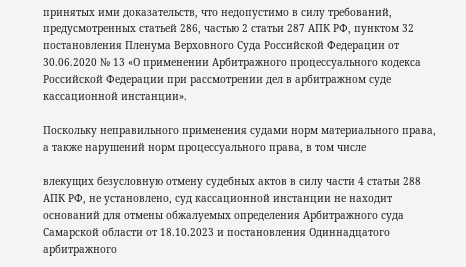принятых ими доказательств, что недопустимо в силу требований, предусмотренных статьей 286, частью 2 статьи 287 АПК РФ, пунктом 32 постановления Пленума Верховного Суда Российской Федерации от 30.06.2020 № 13 «О применении Арбитражного процессуального кодекса Российской Федерации при рассмотрении дел в арбитражном суде кассационной инстанции».

Поскольку неправильного применения судами норм материального права, а также нарушений норм процессуального права, в том числе

влекущих безусловную отмену судебных актов в силу части 4 статьи 288 АПК РФ, не установлено, суд кассационной инстанции не находит оснований для отмены обжалуемых определения Арбитражного суда Самарской области от 18.10.2023 и постановления Одиннадцатого арбитражного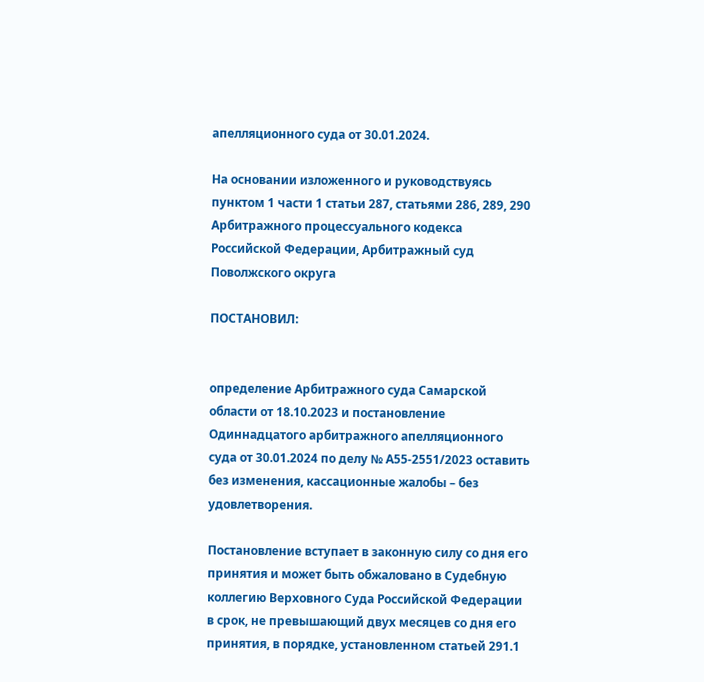апелляционного суда от 30.01.2024.

На основании изложенного и руководствуясь пунктом 1 части 1 статьи 287, статьями 286, 289, 290 Арбитражного процессуального кодекса Российской Федерации, Арбитражный суд Поволжского округа

ПОСТАНОВИЛ:


определение Арбитражного суда Самарской области от 18.10.2023 и постановление Одиннадцатого арбитражного апелляционного суда от 30.01.2024 по делу № А55-2551/2023 оставить без изменения, кассационные жалобы – без удовлетворения.

Постановление вступает в законную силу со дня его принятия и может быть обжаловано в Судебную коллегию Верховного Суда Российской Федерации в срок, не превышающий двух месяцев со дня его принятия, в порядке, установленном статьей 291.1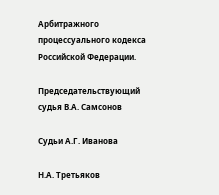Арбитражного процессуального кодекса Российской Федерации.

Председательствующий судья В.А. Самсонов

Судьи А.Г. Иванова

Н.А. Третьяков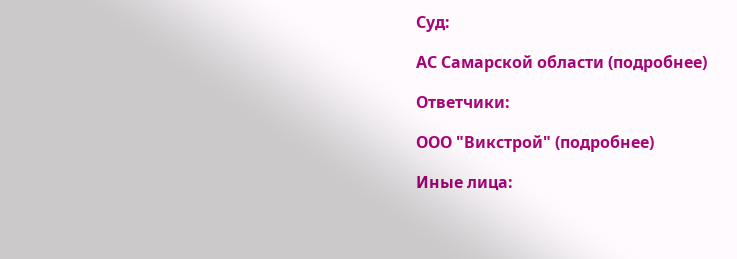Суд:

АС Самарской области (подробнее)

Ответчики:

ООО "Викстрой" (подробнее)

Иные лица: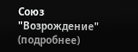Союз "Возрождение" (подробнее)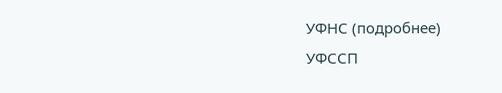УФНС (подробнее)
УФССП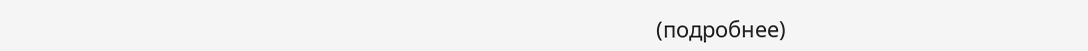(подробнее)